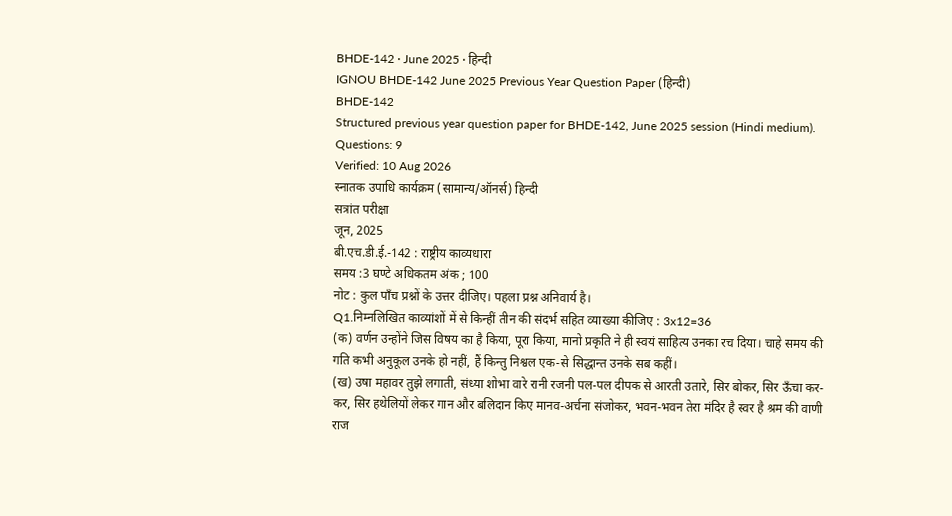BHDE-142 · June 2025 · हिन्दी
IGNOU BHDE-142 June 2025 Previous Year Question Paper (हिन्दी)
BHDE-142
Structured previous year question paper for BHDE-142, June 2025 session (Hindi medium).
Questions: 9
Verified: 10 Aug 2026
स्नातक उपाधि कार्यक्रम (सामान्य/ऑनर्स) हिन्दी
सत्रांत परीक्षा
जून, 2025
बी.एच.डी.ई.-142 : राष्ट्रीय काव्यधारा
समय :3 घण्टे अधिकतम अंक ; 100
नोट : कुल पाँच प्रश्नों के उत्तर दीजिए। पहला प्रश्न अनिवार्य है।
Q1.निम्नलिखित काव्यांशों में से किन्हीं तीन की संदर्भ सहित व्याख्या कीजिए : 3x12=36
(क) वर्णन उन्होंने जिस विषय का है किया, पूरा किया, मानो प्रकृति ने ही स्वयं साहित्य उनका रच दिया। चाहे समय की गति कभी अनुकूल उनके हो नहीं, हैं किन्तु निश्वल एक-से सिद्धान्त उनके सब कहीं।
(ख) उषा महावर तुझे लगाती, संध्या शोभा वारे रानी रजनी पल-पल दीपक से आरती उतारे, सिर बोकर, सिर ऊँचा कर-कर, सिर हथेलियों लेकर गान और बलिदान किए मानव-अर्चना संजोकर, भवन-भवन तेरा मंदिर है स्वर है श्रम की वाणी राज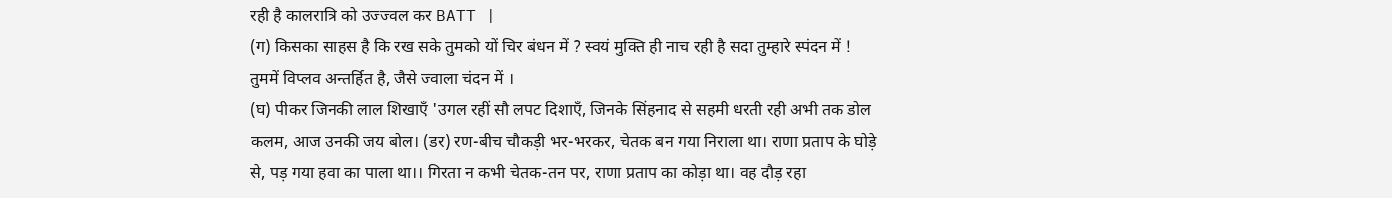रही है कालरात्रि को उज्ज्वल कर BATT |
(ग) किसका साहस है कि रख सके तुमको यों चिर बंधन में ? स्वयं मुक्ति ही नाच रही है सदा तुम्हारे स्पंदन में ! तुममें विप्लव अन्तर्हित है, जैसे ज्वाला चंदन में ।
(घ) पीकर जिनकी लाल शिखाएँ 'उगल रहीं सौ लपट दिशाएँ, जिनके सिंहनाद से सहमी धरती रही अभी तक डोल कलम, आज उनकी जय बोल। (डर) रण-बीच चौकड़ी भर-भरकर, चेतक बन गया निराला था। राणा प्रताप के घोड़े से, पड़ गया हवा का पाला था।। गिरता न कभी चेतक-तन पर, राणा प्रताप का कोड़ा था। वह दौड़ रहा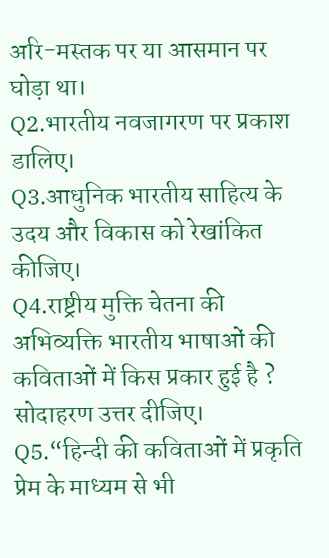अरि-मस्तक पर या आसमान पर घोड़ा था।
Q2.भारतीय नवजागरण पर प्रकाश डालिए।
Q3.आधुनिक भारतीय साहित्य के उदय और विकास को रेखांकित कीजिए।
Q4.राष्ट्रीय मुक्ति चेतना की अभिव्यक्ति भारतीय भाषाओं की कविताओं में किस प्रकार हुई है ? सोदाहरण उत्तर दीजिए।
Q5.“हिन्दी की कविताओं में प्रकृति प्रेम के माध्यम से भी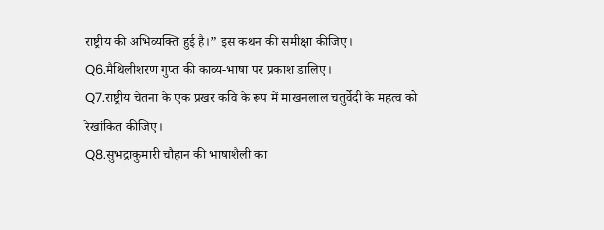राष्ट्रीय की अभिव्यक्ति हुई है।” इस कथन की समीक्षा कीजिए।
Q6.मैथिलीशरण गुप्त की काव्य-भाषा पर प्रकाश डालिए।
Q7.राष्ट्रीय चेतना के एक प्रखर कवि के रूप में माखनलाल चतुर्वेदी के महत्व को रेखांकित कीजिए।
Q8.सुभद्राकुमारी चौहान की भाषाशैली का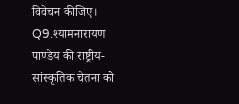विवेचन कीजिए।
Q9.श्यामनारायण पाण्डेय की राष्ट्रीय-सांस्कृतिक चेतना को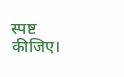स्पष्ट कीजिए।